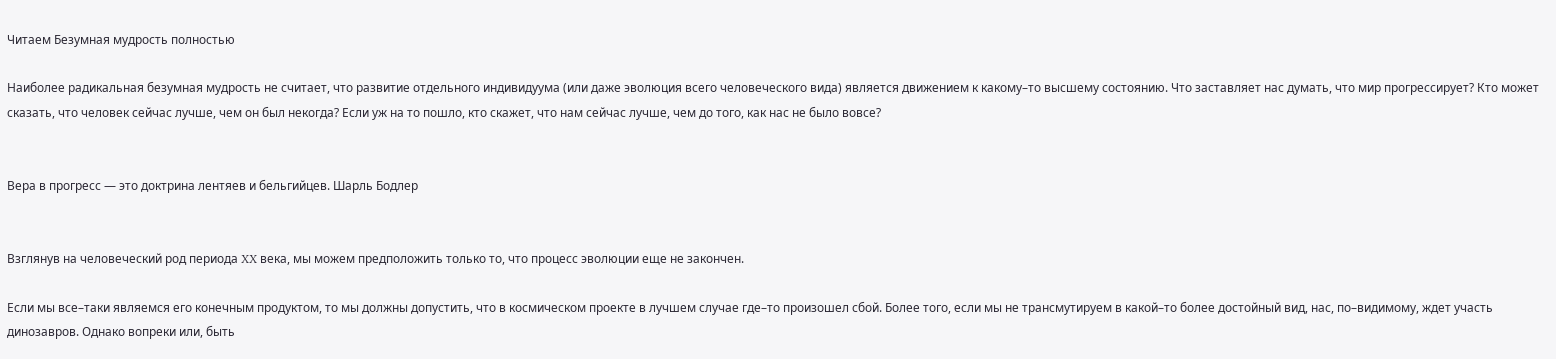Читаем Безумная мудрость полностью

Наиболее радикальная безумная мудрость не считает, что развитие отдельного индивидуума (или даже эволюция всего человеческого вида) является движением к какому–то высшему состоянию. Что заставляет нас думать, что мир прогрессирует? Кто может сказать, что человек сейчас лучше, чем он был некогда? Если уж на то пошло, кто скажет, что нам сейчас лучше, чем до того, как нас не было вовсе?


Вера в прогресс — это доктрина лентяев и бельгийцев. Шарль Бодлер


Взглянув на человеческий род периода XX века, мы можем предположить только то, что процесс эволюции еще не закончен.

Если мы все–таки являемся его конечным продуктом, то мы должны допустить, что в космическом проекте в лучшем случае где–то произошел сбой. Более того, если мы не трансмутируем в какой–то более достойный вид, нас, по–видимому, ждет участь динозавров. Однако вопреки или, быть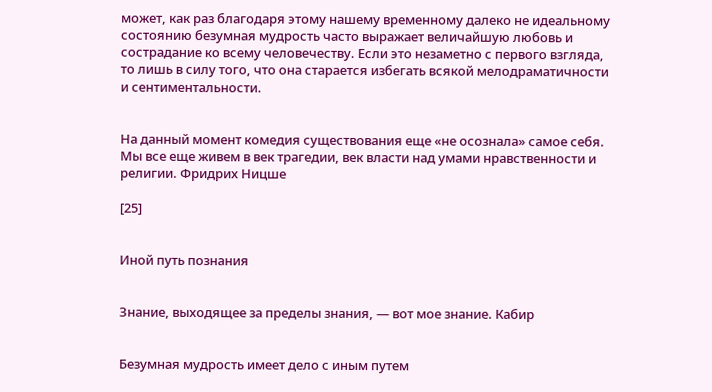может, как раз благодаря этому нашему временному далеко не идеальному состоянию безумная мудрость часто выражает величайшую любовь и сострадание ко всему человечеству. Если это незаметно с первого взгляда, то лишь в силу того, что она старается избегать всякой мелодраматичности и сентиментальности.


На данный момент комедия существования еще «не осознала» самое себя. Мы все еще живем в век трагедии, век власти над умами нравственности и религии. Фридрих Ницше

[25]


Иной путь познания


Знание, выходящее за пределы знания, — вот мое знание. Кабир


Безумная мудрость имеет дело с иным путем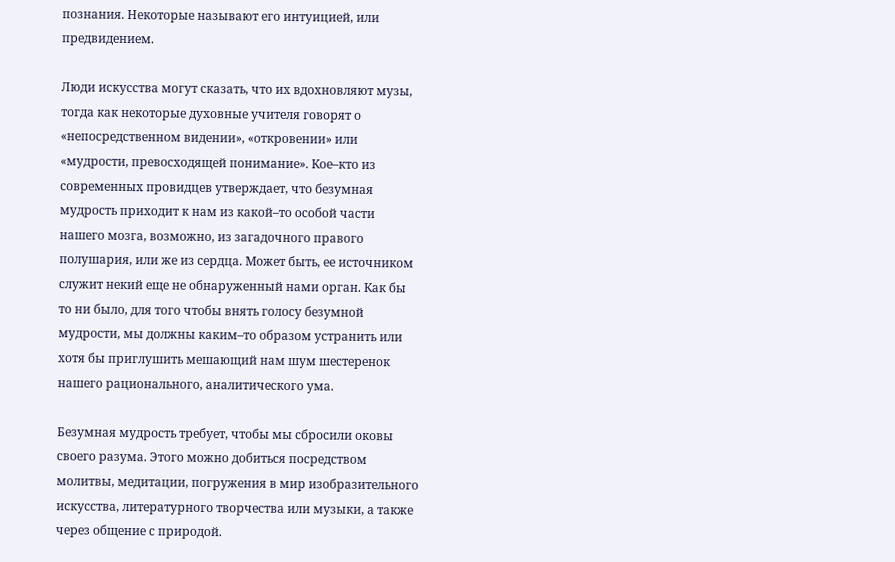познания. Некоторые называют его интуицией, или предвидением.

Люди искусства могут сказать, что их вдохновляют музы, тогда как некоторые духовные учителя говорят о «непосредственном видении», «откровении» или «мудрости, превосходящей понимание». Кое–кто из современных провидцев утверждает, что безумная мудрость приходит к нам из какой–то особой части нашего мозга, возможно, из загадочного правого полушария, или же из сердца. Может быть, ее источником служит некий еще не обнаруженный нами орган. Как бы то ни было, для того чтобы внять голосу безумной мудрости, мы должны каким–то образом устранить или хотя бы приглушить мешающий нам шум шестеренок нашего рационального, аналитического ума.

Безумная мудрость требует, чтобы мы сбросили оковы своего разума. Этого можно добиться посредством молитвы, медитации, погружения в мир изобразительного искусства, литературного творчества или музыки, а также через общение с природой.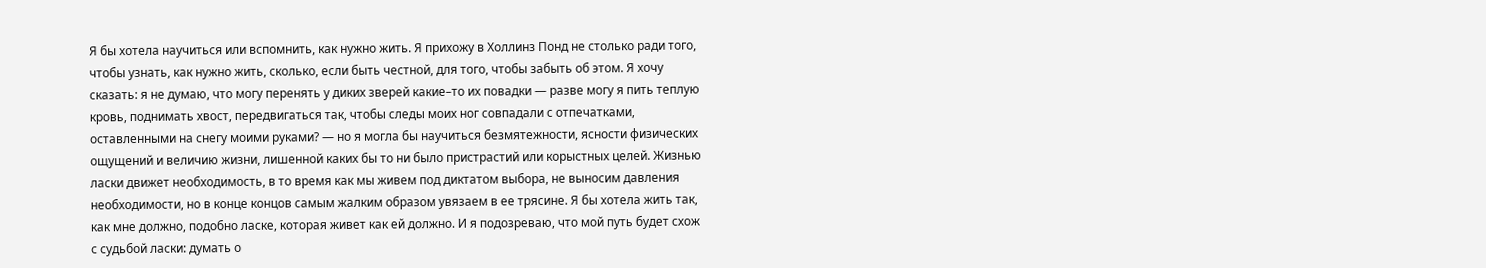Я бы хотела научиться или вспомнить, как нужно жить. Я прихожу в Холлинз Понд не столько ради того, чтобы узнать, как нужно жить, сколько, если быть честной, для того, чтобы забыть об этом. Я хочу сказать: я не думаю, что могу перенять у диких зверей какие–то их повадки — разве могу я пить теплую кровь, поднимать хвост, передвигаться так, чтобы следы моих ног совпадали с отпечатками, оставленными на снегу моими руками? — но я могла бы научиться безмятежности, ясности физических ощущений и величию жизни, лишенной каких бы то ни было пристрастий или корыстных целей. Жизнью ласки движет необходимость, в то время как мы живем под диктатом выбора, не выносим давления необходимости, но в конце концов самым жалким образом увязаем в ее трясине. Я бы хотела жить так, как мне должно, подобно ласке, которая живет как ей должно. И я подозреваю, что мой путь будет схож с судьбой ласки: думать о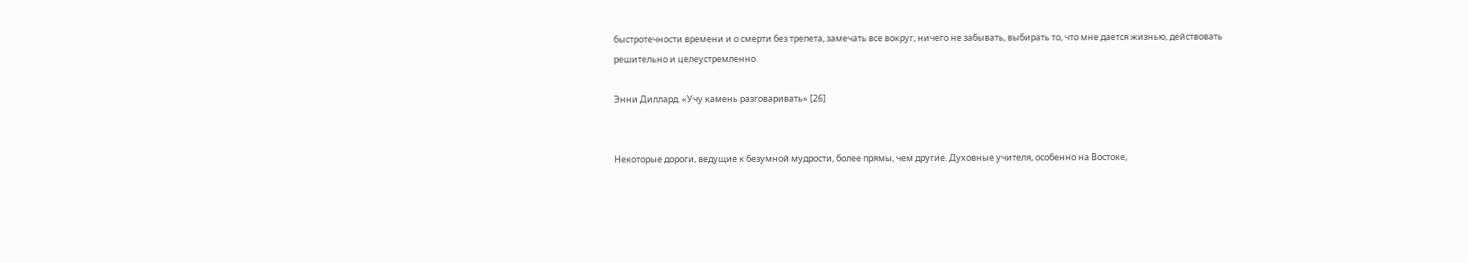быстротечности времени и о смерти без трепета, замечать все вокруг, ничего не забывать, выбирать то, что мне дается жизнью, действовать решительно и целеустремленно.

Энни Диллард. «Учу камень разговаривать» [26]


Некоторые дороги, ведущие к безумной мудрости, более прямы, чем другие. Духовные учителя, особенно на Востоке,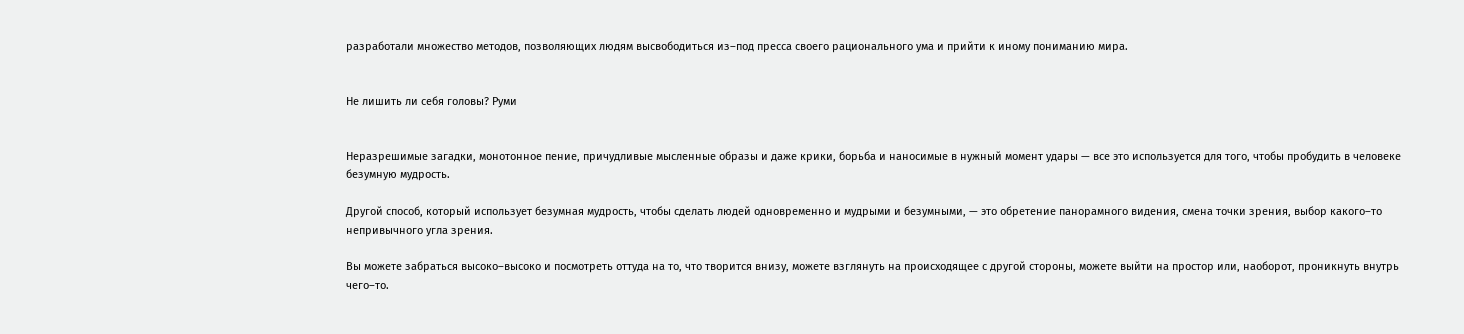разработали множество методов, позволяющих людям высвободиться из–под пресса своего рационального ума и прийти к иному пониманию мира.


Не лишить ли себя головы? Руми


Неразрешимые загадки, монотонное пение, причудливые мысленные образы и даже крики, борьба и наносимые в нужный момент удары — все это используется для того, чтобы пробудить в человеке безумную мудрость.

Другой способ, который использует безумная мудрость, чтобы сделать людей одновременно и мудрыми и безумными, — это обретение панорамного видения, смена точки зрения, выбор какого–то непривычного угла зрения.

Вы можете забраться высоко–высоко и посмотреть оттуда на то, что творится внизу, можете взглянуть на происходящее с другой стороны, можете выйти на простор или, наоборот, проникнуть внутрь чего–то.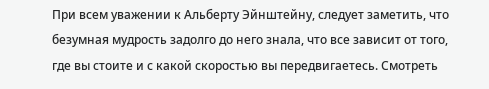При всем уважении к Альберту Эйнштейну, следует заметить, что безумная мудрость задолго до него знала, что все зависит от того, где вы стоите и с какой скоростью вы передвигаетесь. Смотреть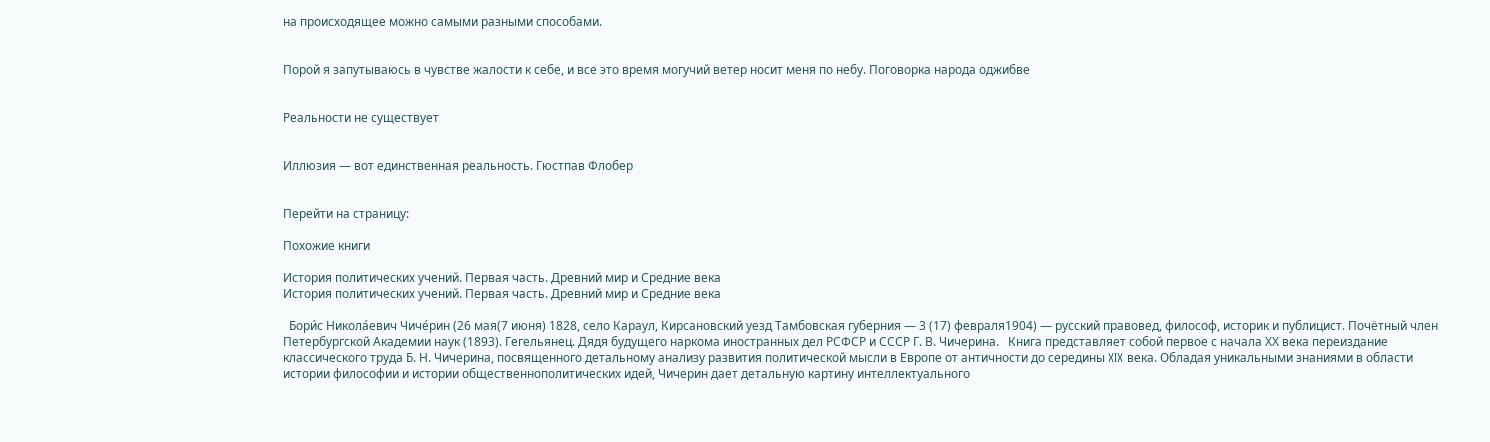на происходящее можно самыми разными способами.


Порой я запутываюсь в чувстве жалости к себе, и все это время могучий ветер носит меня по небу. Поговорка народа оджибве


Реальности не существует


Иллюзия — вот единственная реальность. Гюстпав Флобер


Перейти на страницу:

Похожие книги

История политических учений. Первая часть. Древний мир и Средние века
История политических учений. Первая часть. Древний мир и Средние века

  Бори́с Никола́евич Чиче́рин (26 мая(7 июня) 1828, село Караул, Кирсановский уезд Тамбовская губерния — 3 (17) февраля1904) — русский правовед, философ, историк и публицист. Почётный член Петербургской Академии наук (1893). Гегельянец. Дядя будущего наркома иностранных дел РСФСР и СССР Г. В. Чичерина.   Книга представляет собой первое с начала ХХ века переиздание классического труда Б. Н. Чичерина, посвященного детальному анализу развития политической мысли в Европе от античности до середины XIX века. Обладая уникальными знаниями в области истории философии и истории общественнополитических идей, Чичерин дает детальную картину интеллектуального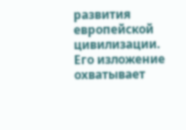развития европейской цивилизации. Его изложение охватывает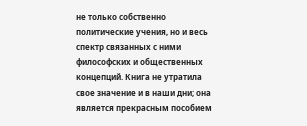не только собственно политические учения, но и весь спектр связанных с ними философских и общественных концепций. Книга не утратила свое значение и в наши дни; она является прекрасным пособием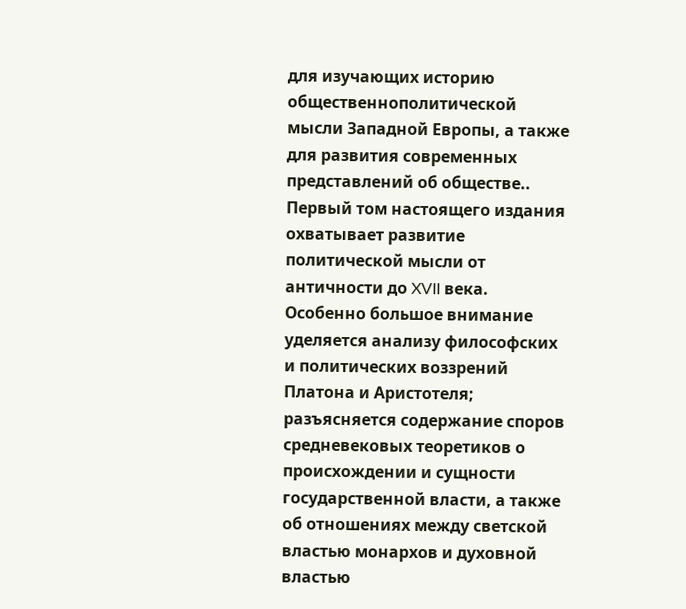для изучающих историю общественнополитической мысли Западной Европы, а также для развития современных представлений об обществе..  Первый том настоящего издания охватывает развитие политической мысли от античности до XVII века. Особенно большое внимание уделяется анализу философских и политических воззрений Платона и Аристотеля; разъясняется содержание споров средневековых теоретиков о происхождении и сущности государственной власти, а также об отношениях между светской властью монархов и духовной властью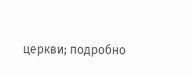церкви; подробно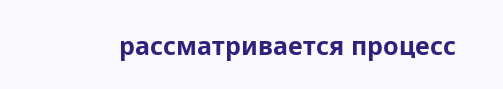рассматривается процесс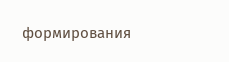формирования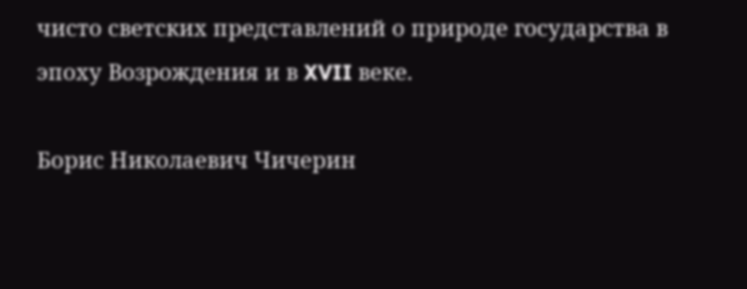чисто светских представлений о природе государства в эпоху Возрождения и в XVII веке.

Борис Николаевич Чичерин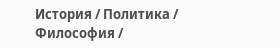История / Политика / Философия /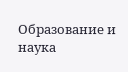Образование и наука